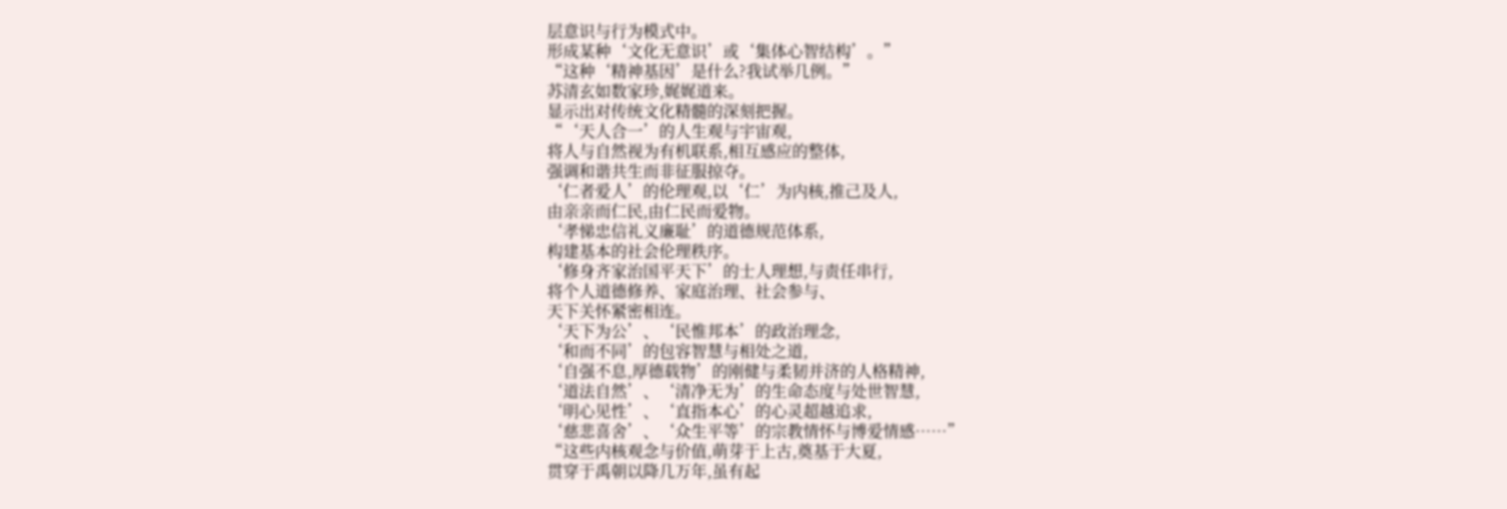层意识与行为模式中。
形成某种‘文化无意识’或‘集体心智结构’。”
“这种‘精神基因’是什么?我试举几例。”
苏清玄如数家珍,娓娓道来。
显示出对传统文化精髓的深刻把握。
“‘天人合一’的人生观与宇宙观,
将人与自然视为有机联系,相互感应的整体,
强调和谐共生而非征服掠夺。
‘仁者爱人’的伦理观,以‘仁’为内核,推己及人,
由亲亲而仁民,由仁民而爱物。
‘孝悌忠信礼义廉耻’的道德规范体系,
构建基本的社会伦理秩序。
‘修身齐家治国平天下’的士人理想,与责任串行,
将个人道德修养、家庭治理、社会参与、
天下关怀紧密相连。
‘天下为公’、‘民惟邦本’的政治理念,
‘和而不同’的包容智慧与相处之道,
‘自强不息,厚德载物’的刚健与柔韧并济的人格精神,
‘道法自然’、‘清净无为’的生命态度与处世智慧,
‘明心见性’、‘直指本心’的心灵超越追求,
‘慈悲喜舍’、‘众生平等’的宗教情怀与博爱情感……”
“这些内核观念与价值,萌芽于上古,奠基于大夏,
贯穿于禹朝以降几万年,虽有起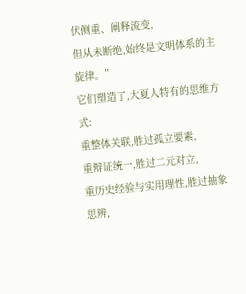伏侧重、阐释流变,
但从未断绝,始终是文明体系的主旋律。”
它们塑造了,大夏人特有的思维方式:
重整体关联,胜过孤立要素,
重辩证统一,胜过二元对立,
重历史经验与实用理性,胜过抽象思辨,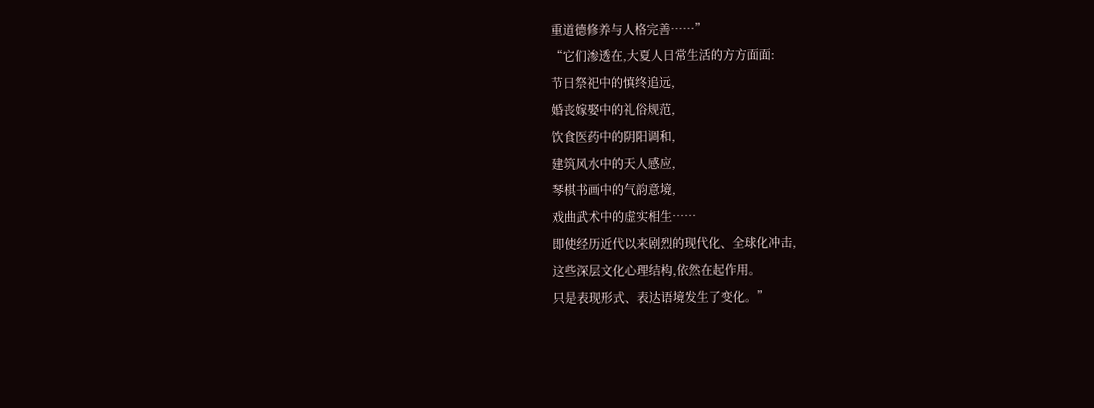重道德修养与人格完善……”
“它们渗透在,大夏人日常生活的方方面面:
节日祭祀中的慎终追远,
婚丧嫁娶中的礼俗规范,
饮食医药中的阴阳调和,
建筑风水中的天人感应,
琴棋书画中的气韵意境,
戏曲武术中的虚实相生……
即使经历近代以来剧烈的现代化、全球化冲击,
这些深层文化心理结构,依然在起作用。
只是表现形式、表达语境发生了变化。”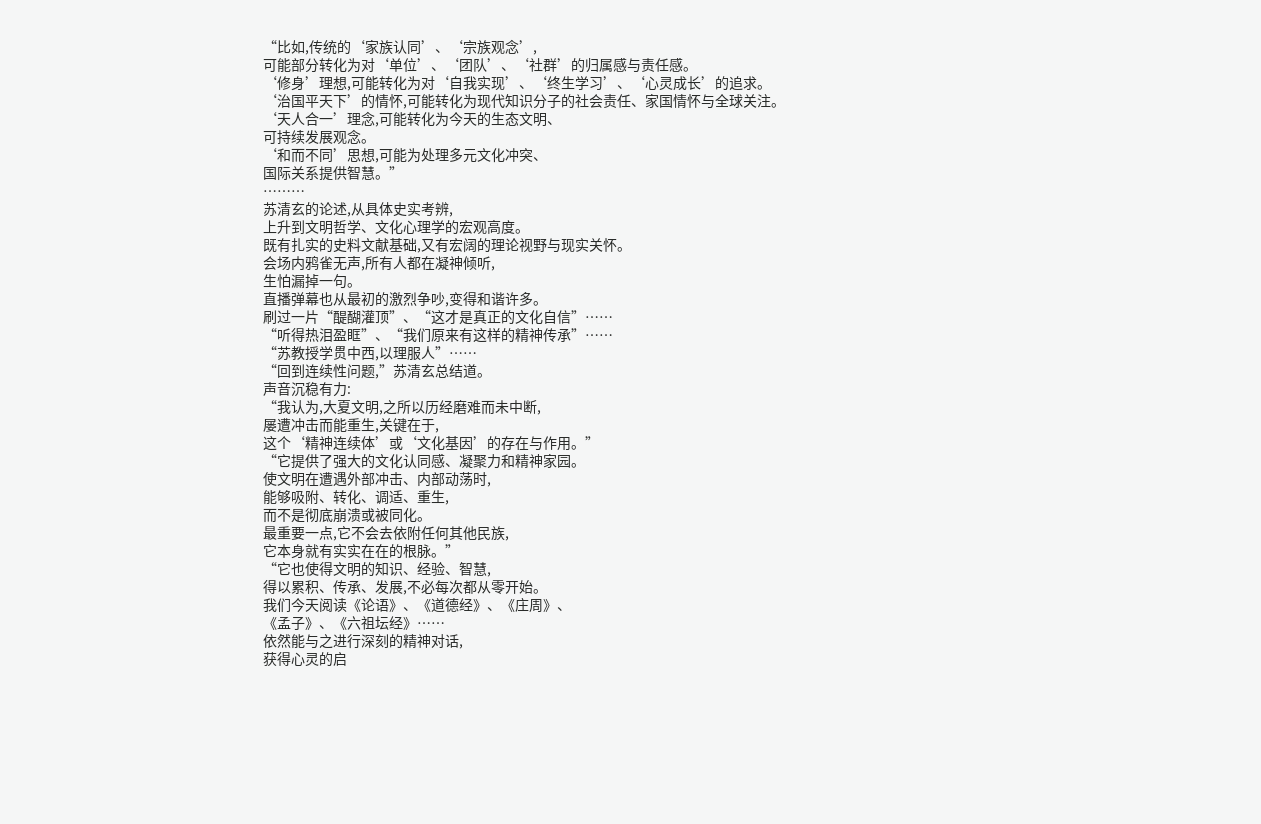“比如,传统的‘家族认同’、‘宗族观念’,
可能部分转化为对‘单位’、‘团队’、‘社群’的归属感与责任感。
‘修身’理想,可能转化为对‘自我实现’、‘终生学习’、‘心灵成长’的追求。
‘治国平天下’的情怀,可能转化为现代知识分子的社会责任、家国情怀与全球关注。
‘天人合一’理念,可能转化为今天的生态文明、
可持续发展观念。
‘和而不同’思想,可能为处理多元文化冲突、
国际关系提供智慧。”
………
苏清玄的论述,从具体史实考辨,
上升到文明哲学、文化心理学的宏观高度。
既有扎实的史料文献基础,又有宏阔的理论视野与现实关怀。
会场内鸦雀无声,所有人都在凝神倾听,
生怕漏掉一句。
直播弹幕也从最初的激烈争吵,变得和谐许多。
刷过一片“醍醐灌顶”、“这才是真正的文化自信”……
“听得热泪盈眶”、“我们原来有这样的精神传承”……
“苏教授学贯中西,以理服人”……
“回到连续性问题,”苏清玄总结道。
声音沉稳有力:
“我认为,大夏文明,之所以历经磨难而未中断,
屡遭冲击而能重生,关键在于,
这个‘精神连续体’或‘文化基因’的存在与作用。”
“它提供了强大的文化认同感、凝聚力和精神家园。
使文明在遭遇外部冲击、内部动荡时,
能够吸附、转化、调适、重生,
而不是彻底崩溃或被同化。
最重要一点,它不会去依附任何其他民族,
它本身就有实实在在的根脉。”
“它也使得文明的知识、经验、智慧,
得以累积、传承、发展,不必每次都从零开始。
我们今天阅读《论语》、《道德经》、《庄周》、
《孟子》、《六祖坛经》……
依然能与之进行深刻的精神对话,
获得心灵的启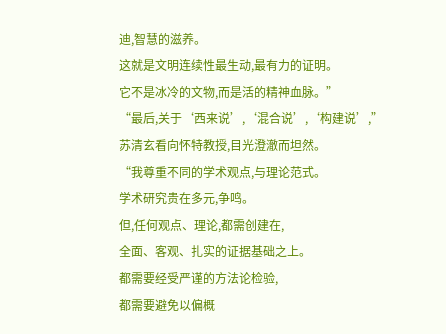迪,智慧的滋养。
这就是文明连续性最生动,最有力的证明。
它不是冰冷的文物,而是活的精神血脉。”
“最后,关于‘西来说’,‘混合说’,‘构建说’,”
苏清玄看向怀特教授,目光澄澈而坦然。
“我尊重不同的学术观点,与理论范式。
学术研究贵在多元,争鸣。
但,任何观点、理论,都需创建在,
全面、客观、扎实的证据基础之上。
都需要经受严谨的方法论检验,
都需要避免以偏概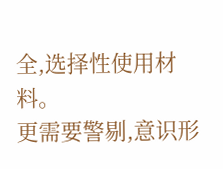全,选择性使用材料。
更需要警剔,意识形